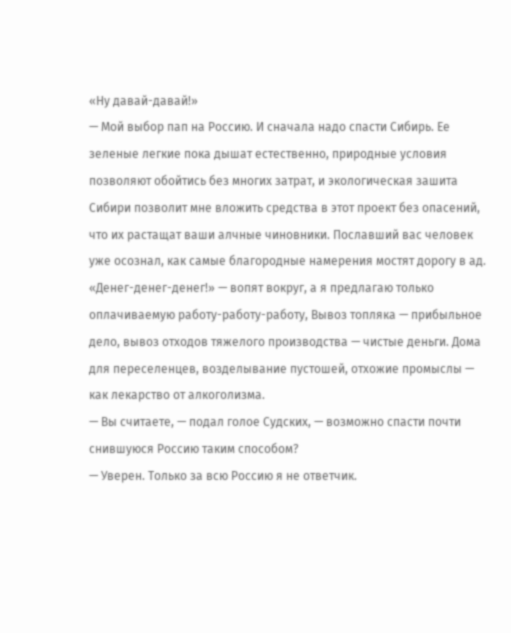«Ну давай-давай!»
— Мой выбор пап на Россию. И сначала надо спасти Сибирь. Ее зеленые легкие пока дышат естественно, природные условия позволяют обойтись без многих затрат, и экологическая зашита Сибири позволит мне вложить средства в этот проект без опасений, что их растащат ваши алчные чиновники. Пославший вас человек уже осознал, как самые благородные намерения мостят дорогу в ад. «Денег-денег-денег!» — вопят вокруг, а я предлагаю только оплачиваемую работу-работу-работу, Вывоз топляка — прибыльное дело, вывоз отходов тяжелого производства — чистые деньги. Дома для переселенцев, возделывание пустошей, отхожие промыслы — как лекарство от алкоголизма.
— Вы считаете, — подал голое Судских, — возможно спасти почти снившуюся Россию таким способом?
— Уверен. Только за всю Россию я не ответчик.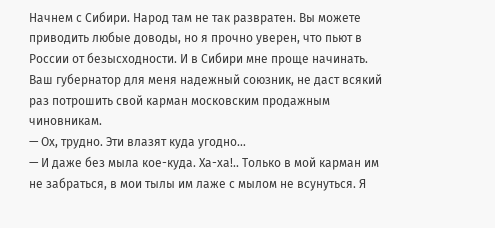Начнем с Сибири. Народ там не так развратен. Вы можете приводить любые доводы, но я прочно уверен, что пьют в России от безысходности. И в Сибири мне проще начинать. Ваш губернатор для меня надежный союзник, не даст всякий раз потрошить свой карман московским продажным чиновникам.
— Ох, трудно. Эти влазят куда угодно…
— И даже без мыла кое-куда. Ха-ха!.. Только в мой карман им не забраться, в мои тылы им лаже с мылом не всунуться. Я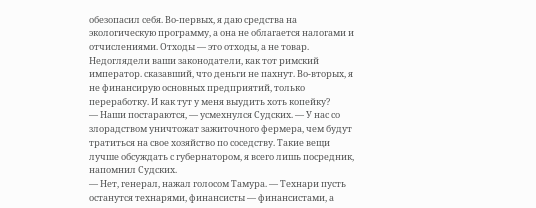обезопасил себя. Во-первых, я даю средства на экологическую программу, а она не облагается налогами и отчислениями. Отходы — это отходы, а не товар. Недоглядели ваши законодатели, как тот римский император. сказавший, что деньги не пахнут. Во-вторых, я не финансирую основных предприятий, только переработку. И как тут у меня выудить хоть копейку?
— Наши постараются, — усмехнулся Судских. — У нас со злорадством уничтожат зажиточного фермера, чем будут тратиться на свое хозяйство по соседству. Такие вещи лучше обсуждать с губернатором, я всего лишь посредник, напомнил Судских.
— Нет, генерал, нажал голосом Тамура. — Технари пусть останутся технарями, финансисты — финансистами, а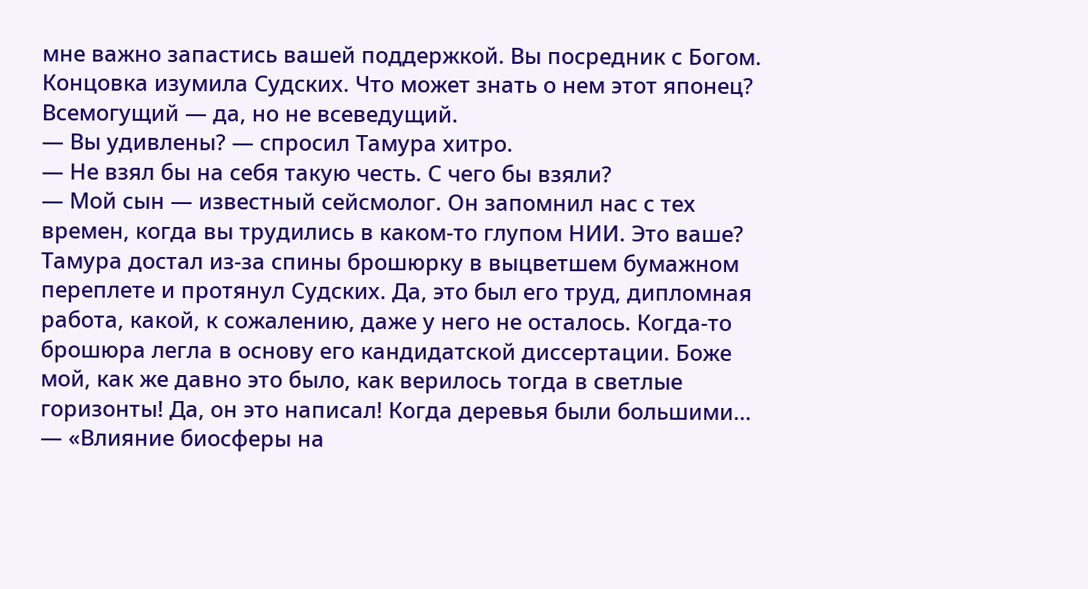мне важно запастись вашей поддержкой. Вы посредник с Богом.
Концовка изумила Судских. Что может знать о нем этот японец? Всемогущий — да, но не всеведущий.
— Вы удивлены? — спросил Тамура хитро.
— Не взял бы на себя такую честь. С чего бы взяли?
— Мой сын — известный сейсмолог. Он запомнил нас с тех времен, когда вы трудились в каком-то глупом НИИ. Это ваше?
Тамура достал из-за спины брошюрку в выцветшем бумажном переплете и протянул Судских. Да, это был его труд, дипломная работа, какой, к сожалению, даже у него не осталось. Когда-то брошюра легла в основу его кандидатской диссертации. Боже мой, как же давно это было, как верилось тогда в светлые горизонты! Да, он это написал! Когда деревья были большими…
— «Влияние биосферы на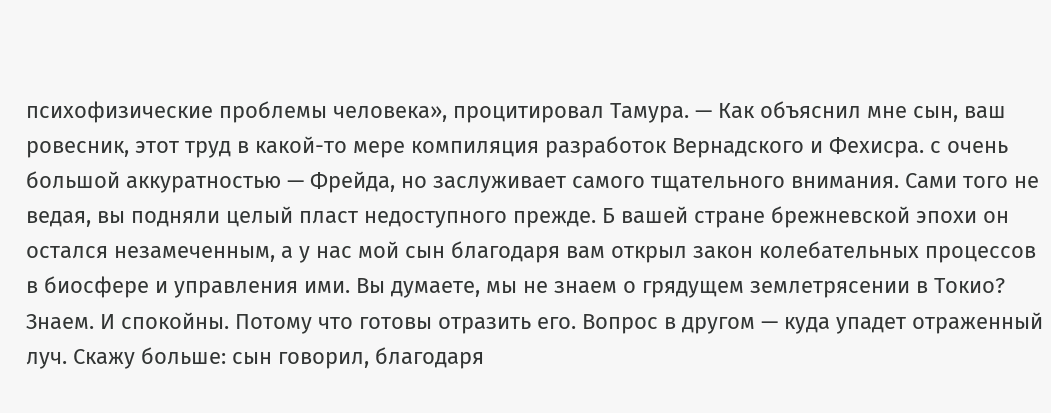психофизические проблемы человека», процитировал Тамура. — Как объяснил мне сын, ваш ровесник, этот труд в какой-то мере компиляция разработок Вернадского и Фехисра. с очень большой аккуратностью — Фрейда, но заслуживает самого тщательного внимания. Сами того не ведая, вы подняли целый пласт недоступного прежде. Б вашей стране брежневской эпохи он остался незамеченным, а у нас мой сын благодаря вам открыл закон колебательных процессов в биосфере и управления ими. Вы думаете, мы не знаем о грядущем землетрясении в Токио? Знаем. И спокойны. Потому что готовы отразить его. Вопрос в другом — куда упадет отраженный луч. Скажу больше: сын говорил, благодаря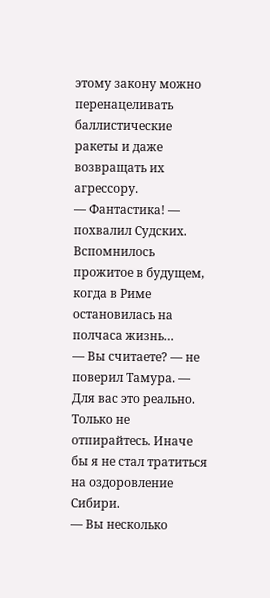этому закону можно перенацеливать баллистические ракеты и даже возвращать их агрессору.
— Фантастика! — похвалил Судских. Вспомнилось прожитое в будущем, когда в Риме остановилась на полчаса жизнь…
— Вы считаете? — не поверил Тамура. — Для вас это реально. Только не отпирайтесь. Иначе бы я не стал тратиться на оздоровление Сибири.
— Вы несколько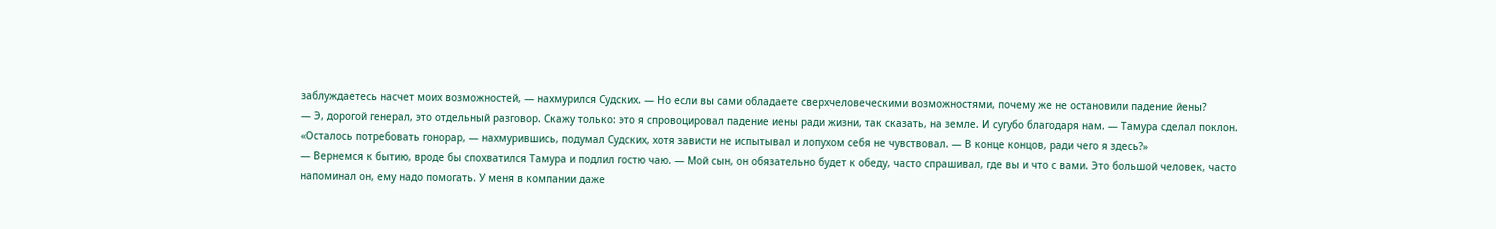заблуждаетесь насчет моих возможностей, — нахмурился Судских. — Но если вы сами обладаете сверхчеловеческими возможностями, почему же не остановили падение йены?
— Э, дорогой генерал, это отдельный разговор. Скажу только: это я спровоцировал падение иены ради жизни, так сказать, на земле. И сугубо благодаря нам. — Тамура сделал поклон.
«Осталось потребовать гонорар, — нахмурившись, подумал Судских, хотя зависти не испытывал и лопухом себя не чувствовал. — В конце концов, ради чего я здесь?»
— Вернемся к бытию, вроде бы спохватился Тамура и подлил гостю чаю. — Мой сын, он обязательно будет к обеду, часто спрашивал, где вы и что с вами. Это большой человек, часто напоминал он, ему надо помогать. У меня в компании даже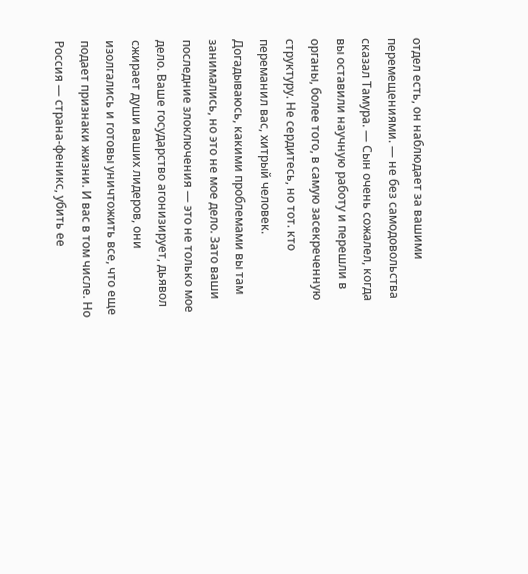отдел есть, он наблюдает за вашими перемещениями. — не без самодовольства сказал Тамура. — Сын очень сожалел, когда вы оставили научную работу и перешли в органы, более того, в самую засекреченную структуру. Не сердитесь, но тот. кто переманил вас, хитрый человек. Догадываюсь, какими проблемами вы там занимались, но это не мое дело. Зато ваши последние злоключения — это не только мое дело. Ваше государство агонизирует, дьявол сжирает души ваших лидеров, они изолгались и готовы уничтожить все, что еще подает признаки жизни. И вас в том числе. Но Россия — страна-феникс, убить ее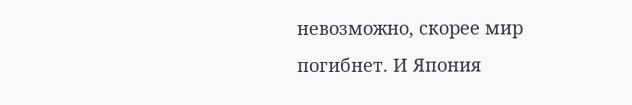невозможно, скорее мир погибнет. И Япония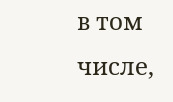в том числе,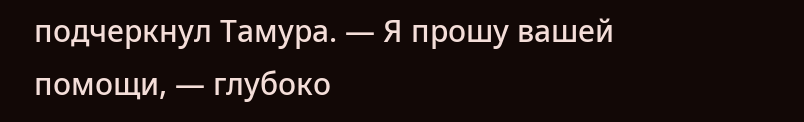подчеркнул Тамура. — Я прошу вашей помощи, — глубоко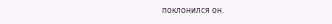поклонился он.